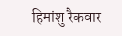हिमांशु रैकवार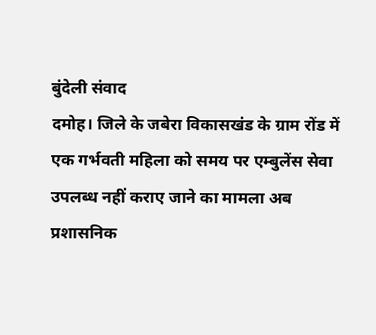बुंदेली संवाद
दमोह। जिले के जबेरा विकासखंड के ग्राम रोंड में एक गर्भवती महिला को समय पर एम्बुलेंस सेवा उपलब्ध नहीं कराए जाने का मामला अब प्रशासनिक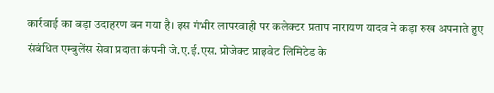कार्रवाई का बड़ा उदाहरण बन गया है। इस गंभीर लापरवाही पर कलेक्टर प्रताप नारायण यादव ने कड़ा रुख अपनाते हुए संबंधित एम्बुलेंस सेवा प्रदाता कंपनी जे.ए.ई.एस. प्रोजेक्ट प्राइवेट लिमिटेड के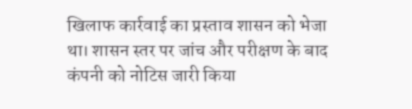खिलाफ कार्रवाई का प्रस्ताव शासन को भेजा था। शासन स्तर पर जांच और परीक्षण के बाद कंपनी को नोटिस जारी किया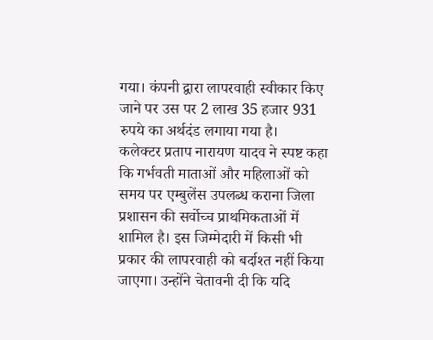गया। कंपनी द्वारा लापरवाही स्वीकार किए जाने पर उस पर 2 लाख 35 हजार 931 रुपये का अर्थदंड लगाया गया है।
कलेक्टर प्रताप नारायण यादव ने स्पष्ट कहा कि गर्भवती माताओं और महिलाओं को समय पर एम्बुलेंस उपलब्ध कराना जिला प्रशासन की सर्वोच्च प्राथमिकताओं में शामिल है। इस जिम्मेदारी में किसी भी प्रकार की लापरवाही को बर्दाश्त नहीं किया जाएगा। उन्होंने चेतावनी दी कि यदि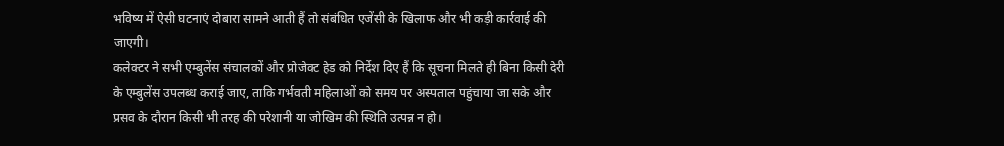भविष्य में ऐसी घटनाएं दोबारा सामने आती हैं तो संबंधित एजेंसी के खिलाफ और भी कड़ी कार्रवाई की जाएगी।
कलेक्टर ने सभी एम्बुलेंस संचालकों और प्रोजेक्ट हेड को निर्देश दिए हैं कि सूचना मिलते ही बिना किसी देरी के एम्बुलेंस उपलब्ध कराई जाए, ताकि गर्भवती महिलाओं को समय पर अस्पताल पहुंचाया जा सके और प्रसव के दौरान किसी भी तरह की परेशानी या जोखिम की स्थिति उत्पन्न न हो।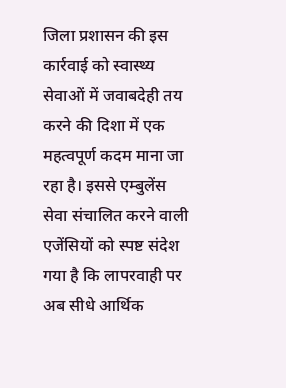जिला प्रशासन की इस कार्रवाई को स्वास्थ्य सेवाओं में जवाबदेही तय करने की दिशा में एक महत्वपूर्ण कदम माना जा रहा है। इससे एम्बुलेंस सेवा संचालित करने वाली एजेंसियों को स्पष्ट संदेश गया है कि लापरवाही पर अब सीधे आर्थिक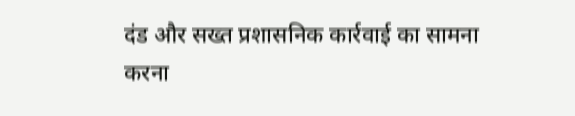दंड और सख्त प्रशासनिक कार्रवाई का सामना करना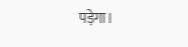पड़ेगा।